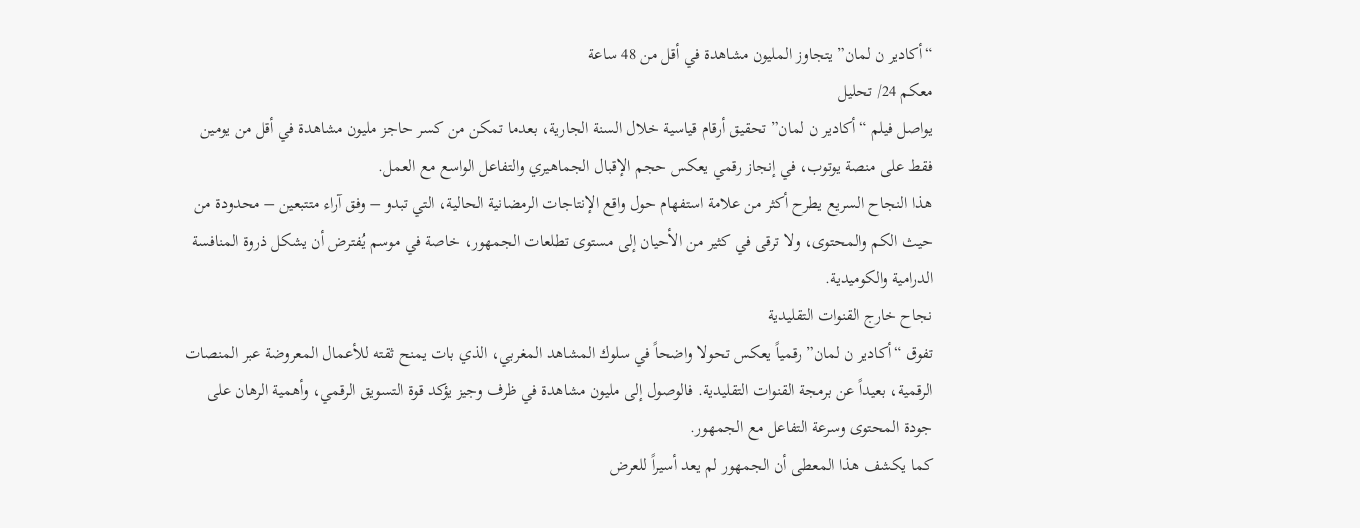“أكادير ن لمان” يتجاوز المليون مشاهدة في أقل من 48 ساعة
معكم 24/ تحليل
يواصل فيلم “أكادير ن لمان” تحقيق أرقام قياسية خلال السنة الجارية، بعدما تمكن من كسر حاجز مليون مشاهدة في أقل من يومين فقط على منصة يوتوب، في إنجاز رقمي يعكس حجم الإقبال الجماهيري والتفاعل الواسع مع العمل.
هذا النجاح السريع يطرح أكثر من علامة استفهام حول واقع الإنتاجات الرمضانية الحالية، التي تبدو – وفق آراء متتبعين – محدودة من حيث الكم والمحتوى، ولا ترقى في كثير من الأحيان إلى مستوى تطلعات الجمهور، خاصة في موسم يُفترض أن يشكل ذروة المنافسة الدرامية والكوميدية.
نجاح خارج القنوات التقليدية
تفوق “أكادير ن لمان” رقمياً يعكس تحولا واضحاً في سلوك المشاهد المغربي، الذي بات يمنح ثقته للأعمال المعروضة عبر المنصات الرقمية، بعيداً عن برمجة القنوات التقليدية. فالوصول إلى مليون مشاهدة في ظرف وجيز يؤكد قوة التسويق الرقمي، وأهمية الرهان على جودة المحتوى وسرعة التفاعل مع الجمهور.
كما يكشف هذا المعطى أن الجمهور لم يعد أسيراً للعرض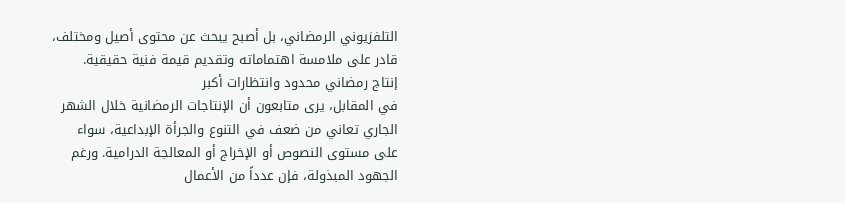التلفزيوني الرمضاني، بل أصبح يبحث عن محتوى أصيل ومختلف، قادر على ملامسة اهتماماته وتقديم قيمة فنية حقيقية.
إنتاج رمضاني محدود وانتظارات أكبر
في المقابل، يرى متابعون أن الإنتاجات الرمضانية خلال الشهر الجاري تعاني من ضعف في التنوع والجرأة الإبداعية، سواء على مستوى النصوص أو الإخراج أو المعالجة الدرامية. ورغم الجهود المبذولة، فإن عدداً من الأعمال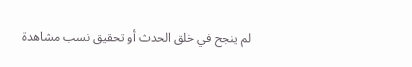لم ينجح في خلق الحدث أو تحقيق نسب مشاهدة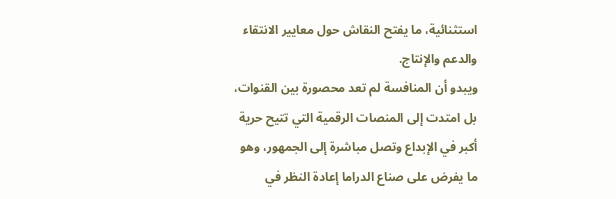استثنائية، ما يفتح النقاش حول معايير الانتقاء والدعم والإنتاج.
ويبدو أن المنافسة لم تعد محصورة بين القنوات، بل امتدت إلى المنصات الرقمية التي تتيح حرية أكبر في الإبداع وتصل مباشرة إلى الجمهور، وهو ما يفرض على صناع الدراما إعادة النظر في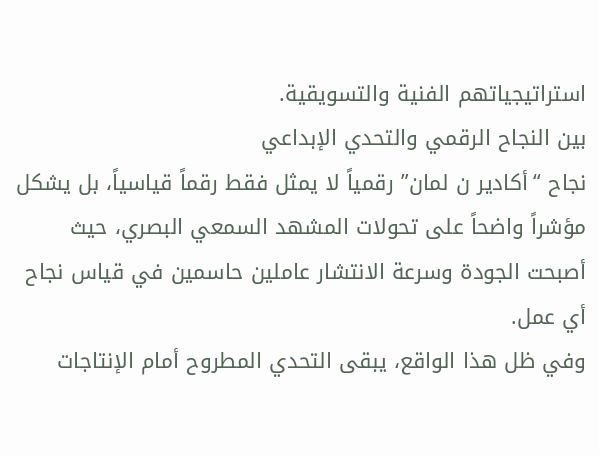استراتيجياتهم الفنية والتسويقية.
بين النجاح الرقمي والتحدي الإبداعي
نجاح “أكادير ن لمان” رقمياً لا يمثل فقط رقماً قياسياً، بل يشكل مؤشراً واضحاً على تحولات المشهد السمعي البصري، حيث أصبحت الجودة وسرعة الانتشار عاملين حاسمين في قياس نجاح أي عمل.
وفي ظل هذا الواقع، يبقى التحدي المطروح أمام الإنتاجات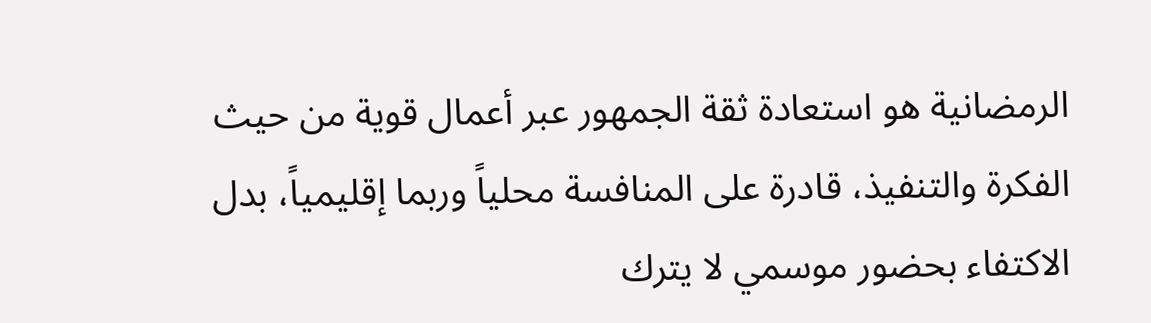الرمضانية هو استعادة ثقة الجمهور عبر أعمال قوية من حيث الفكرة والتنفيذ، قادرة على المنافسة محلياً وربما إقليمياً، بدل الاكتفاء بحضور موسمي لا يترك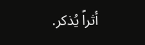أثراً يُذكر.